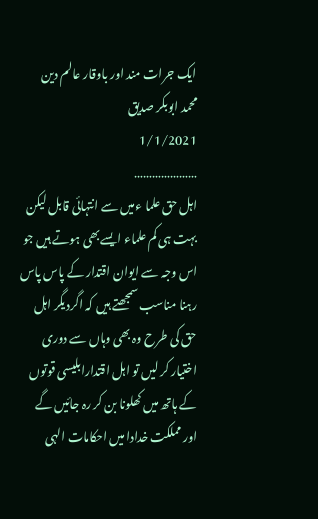ایک جرات مند اور باوقار عالم دین
محمد ابوبکر صدیق
1/1/2021
…………………
اہل حق علما ءمیں سے انتہائی قابل لیکن بہت ہی کم علماء ایسےبھی ہوتے ہیں جو اس وجہ سے ایوان اقتدار کے پاس پاس رہنا مناسب سمجھتے ہیں کہ اگردیگر اہل حق کی طرح وہ بھی وہاں سے دوری اختیار کر لیں تو اہل اقتدارابلیسی قوتوں کے ہاتھ میں کھلونا بن کر رہ جائیں گے اور مملکت خدادا میں احکامات الہی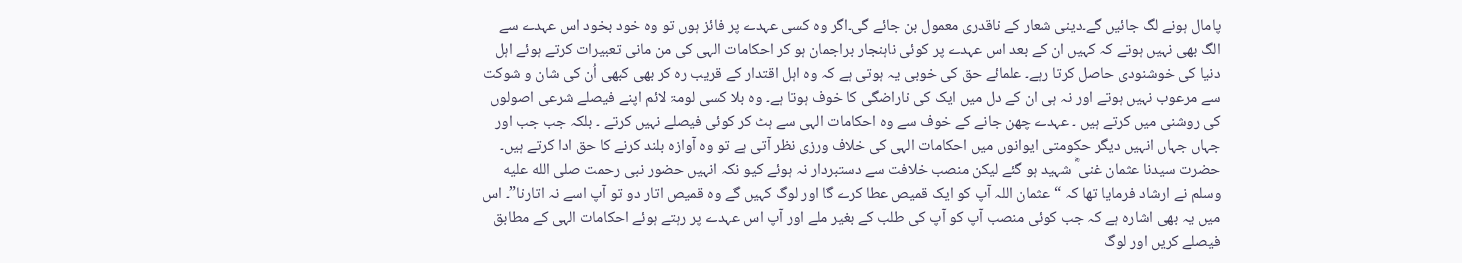پامال ہونے لگ جائیں گے۔دینی شعار کے ناقدری معمول بن جائے گی۔اگر وہ کسی عہدے پر فائز ہوں تو وہ خود بخود اس عہدے سے الگ بھی نہیں ہوتے کہ کہیں ان کے بعد اس عہدے پر کوئی ناہنجار براجمان ہو کر احکامات الہی کی من مانی تعبیرات کرتے ہوئے اہل دنیا کی خوشنودی حاصل کرتا رہے۔ علمائے حق کی خوبی یہ ہوتی ہے کہ وہ اہل اقتدار کے قریب رہ کر بھی کبھی اُن کی شان و شوکت سے مرعوب نہیں ہوتے اور نہ ہی ان کے دل میں ایک کی ناراضگی کا خوف ہوتا ہے۔ وہ بلا کسی لومۃ لائم اپنے فیصلے شرعی اصولوں کی روشنی میں کرتے ہیں ۔ عہدے چھن جانے کے خوف سے وہ احکامات الہی سے ہٹ کر کوئی فیصلے نہیں کرتے ۔ بلکہ جب جب اور جہاں جہاں انہیں دیگر حکومتی ایوانوں میں احکامات الہی کی خلاف ورزی نظر آتی ہے تو وہ آوازہ بلند کرنے کا حق ادا کرتے ہیں۔
حضرت سیدنا عثمان غنی ؓ شہید ہو گئے لیکن منصب خلافت سے دستبردار نہ ہوئے کیو نکہ انہیں حضور نبی رحمت صلى الله عليه وسلم نے ارشاد فرمایا تھا کہ “عثمان اللہ آپ کو ایک قمیص عطا کرے گا اور لوگ کہیں گے وہ قمیص اتار دو تو آپ اسے نہ اتارنا”۔ اس میں یہ بھی اشارہ ہے کہ جب کوئی منصب آپ کو آپ کی طلب کے بغیر ملے اور آپ اس عہدے پر رہتے ہوئے احکامات الہی کے مطابق فیصلے کریں اور لوگ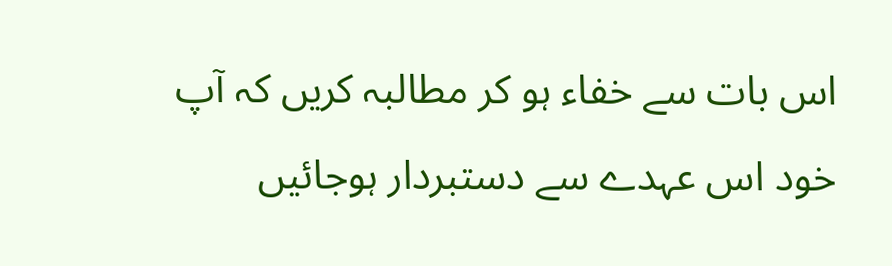اس بات سے خفاء ہو کر مطالبہ کریں کہ آپ خود اس عہدے سے دستبردار ہوجائیں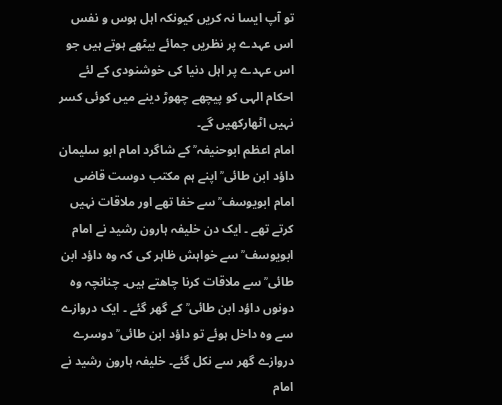تو آپ ایسا نہ کریں کیونکہ اہل ہوس و نفس اس عہدے پر نظریں جمائے بیٹھے ہوتے ہیں جو اس عہدے پر اہل دنیا کی خوشنودی کے لئے احکام الہی کو پیچھے چھوڑ دینے میں کوئی کسر نہیں اٹھارکھیں گے۔
امام اعظم ابوحنیفہ ؒ کے شاگرد امام ابو سلیمان داؤد ابن طائی ؒ اپنے ہم مکتب دوست قاضی امام ابویوسف ؒ سے خفا تھے اور ملاقات نہیں کرتے تھے ۔ ایک دن خلیفہ ہارون رشید نے امام ابویوسف ؒ سے خواہش ظاہر کی کہ وہ داؤد ابن طائی ؒ سے ملاقات کرنا چاھتے ہیں۔ چنانچہ وہ دونوں داؤد ابن طائی ؒ کے گھر گئے ۔ ایک دروازے سے وہ داخل ہوئے تو داؤد ابن طائی ؒ دوسرے دروازے گھر سے نکل گئے۔ خلیفہ ہارون رشید نے امام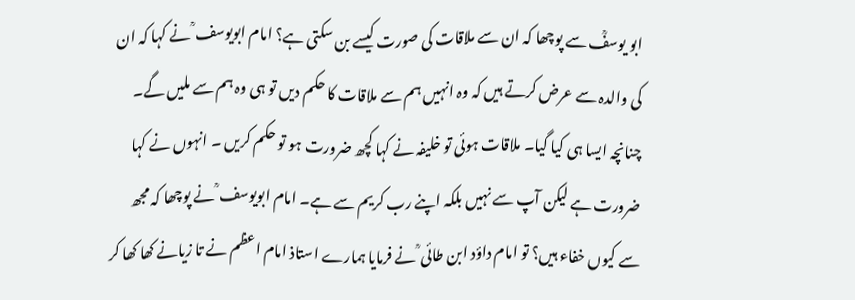ابو یوسفؒ سے پوچھا کہ ان سے ملاقات کی صورت کیسے بن سکتی ہے؟ امام ابویوسف ؒ نے کہا کہ ان کی والدہ سے عرض کرتے ہیں کہ وہ انہیں ہم سے ملاقات کا حکم دیں تو ہی وہ ہم سے ملیں گے۔ چنانچہ ایسا ہی کیا گیا۔ ملاقات ہوئی تو خلیفہ نے کہا کچھ ضرورت ہو تو حکم کریں ۔ انہوں نے کہا ضرورت ہے لیکن آپ سے نہیں بلکہ اپنے رب کریم سے ہے۔ امام ابویوسف ؒ نے پوچھا کہ مجھ سے کیوں خفاء ہیں؟ تو امام داؤد ابن طائی ؒ نے فرمایا ہمارے استاذ امام اعظم نے تا زیانے کھا کھا کر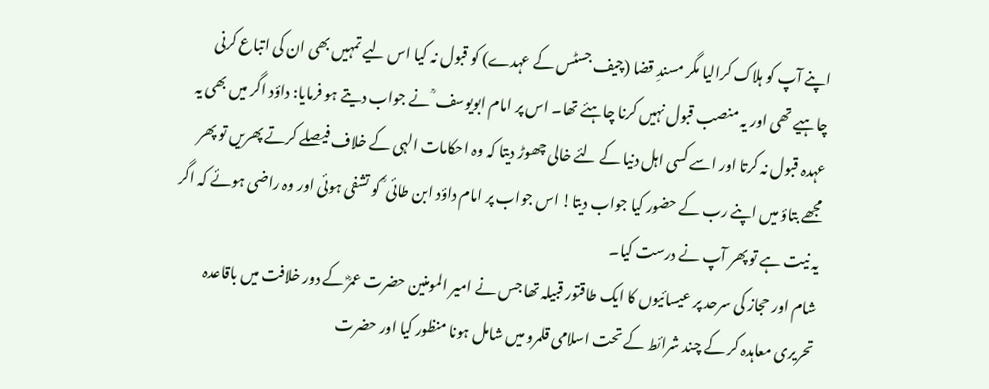اپنے آپ کو ہلاک کرالیا مگر مسندِ قضا (چیف جسٹس کے عہدے) کو قبول نہ کیا اس لیے تمہیں بھی ان کی اتباع کرنی چاہیے تھی اور یہ منصب قبول نہیں کرنا چاہئے تھا۔ اس پر امام ابویوسف ؒ نے جواب دیتے ہو فرمایا: داؤد اگر میں بھی یہ عہدہ قبول نہ کرتا اور اسے کسی اہل دنیا کے لئے خالی چھوڑ دیتا کہ وہ احکامات الہی کے خلاف فیصلے کرتے پھریں تو پھر مجھے بتاؤ میں اپنے رب کے حضور کیا جواب دیتا! اس جواب پر امام داؤد ابن طائی ؒ کو تشفی ہوئی اور وہ راضی ہوئے کہ اگر یہ نیت ہے تو پھر آپ نے درست کیا۔
شام اور حجاز کی سرحد پر عیسائیوں کا ایک طاقتور قبیلہ تھا جس نے امیر المومنین حضرت عمرؓ کے دور خلافت میں باقاعدہ تحریری معاہدہ کر کے چند شرائط کے تحت اسلامی قلمرو میں شامل ہونا منظور کیا اور حضرت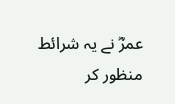عمرؓ نے یہ شرائط منظور کر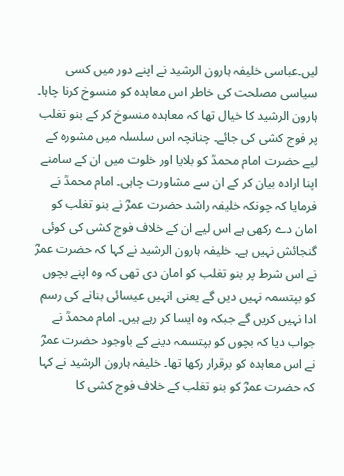لیں۔عباسی خلیفہ ہارون الرشید نے اپنے دور میں کسی سیاسی مصلحت کی خاطر اس معاہدہ کو منسوخ کرنا چاہا۔ ہارون الرشید کا خیال تھا کہ معاہدہ منسوخ کر کے بنو تغلب پر فوج کشی کی جائے۔ چنانچہ اس سلسلہ میں مشورہ کے لیے حضرت امام محمدؒ کو بلایا اور خلوت میں ان کے سامنے اپنا ارادہ بیان کر کے ان سے مشاورت چاہی۔ امام محمدؒ نے فرمایا کہ چونکہ خلیفہ راشد حضرت عمرؓ نے بنو تغلب کو امان دے رکھی ہے اس لیے ان کے خلاف فوج کشی کی کوئی گنجائش نہیں ہے۔ خلیفہ ہارون الرشید نے کہا کہ حضرت عمرؓ نے اس شرط پر بنو تغلب کو امان دی تھی کہ وہ اپنے بچوں کو بپتسمہ نہیں دیں گے یعنی انہیں عیسائی بنانے کی رسم ادا نہیں کریں گے جبکہ وہ ایسا کر رہے ہیں۔ امام محمدؒ نے جواب دیا کہ بچوں کو بپتسمہ دینے کے باوجود حضرت عمرؓ نے اس معاہدہ کو برقرار رکھا تھا۔ خلیفہ ہارون الرشید نے کہا کہ حضرت عمرؓ کو بنو تغلب کے خلاف فوج کشی کا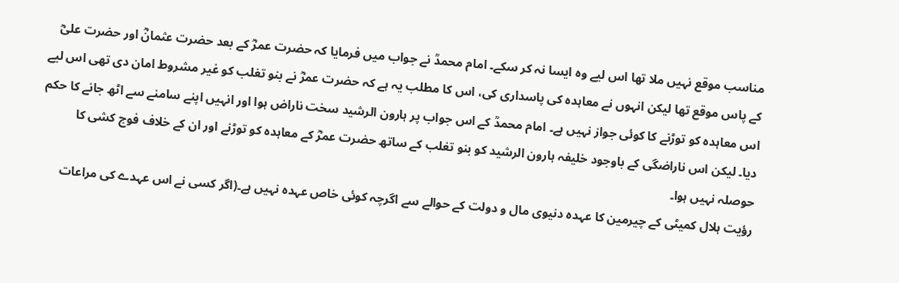مناسب موقع نہیں ملا تھا اس لیے وہ ایسا نہ کر سکے۔ امام محمدؒ نے جواب میں فرمایا کہ حضرت عمرؓ کے بعد حضرت عثمانؓ اور حضرت علیؓ کے پاس موقع تھا لیکن انہوں نے معاہدہ کی پاسداری کی، اس کا مطلب یہ ہے کہ حضرت عمرؓ نے بنو تغلب کو غیر مشروط امان دی تھی اس لیے اس معاہدہ کو توڑنے کا کوئی جواز نہیں ہے۔ امام محمدؒ کے اس جواب پر ہارون الرشید سخت ناراض ہوا اور انہیں اپنے سامنے سے اٹھ جانے کا حکم دیا۔ لیکن اس ناراضگی کے باوجود خلیفہ ہارون الرشید کو بنو تغلب کے ساتھ حضرت عمرؓ کے معاہدہ کو توڑنے اور ان کے خلاف فوج کشی کا حوصلہ نہیں ہوا۔
رؤیت ہلال کمیٹی کے چیرمین کا عہدہ دنیوی مال و دولت کے حوالے سے اگرچہ کوئی خاص عہدہ نہیں ہے۔(اگر کسی نے اس عہدے کی مراعات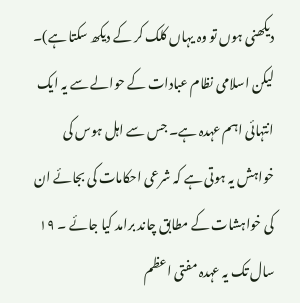دیکھنی ہوں تو وہ یہاں کلک کر کے دیکھ سکتا ہے)۔ لیکن اسلامی نظام عبادات کے حوالے سے یہ ایک انتہائی اہم عہدہ ہے۔ جس سے اہل ہوس کی خواہش یہ ہوتی ہے کہ شرعی احکامات کی بجائے ان کی خواہشات کے مطابق چاند برامد کیا جائے ۔ ۱۹ سال تک یہ عہدہ مفتی اعظم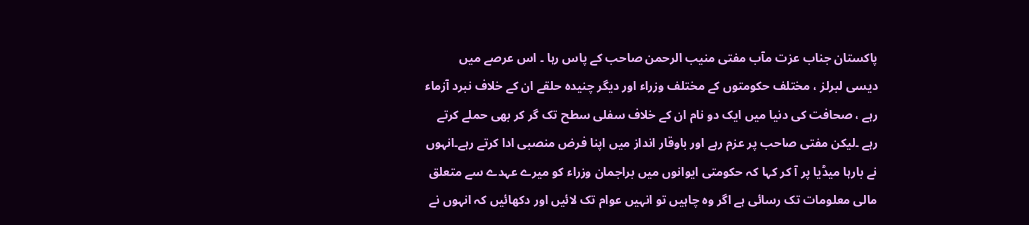پاکستان جناب عزت مآب مفتی منیب الرحمن صاحب کے پاس رہا ۔ اس عرصے میں دیسی لبرلز ، مختلف حکومتوں کے مختلف وزراء اور دیگر چنیدہ حلقے ان کے خلاف نبرد آزماء رہے ، صحافت کی دنیا میں ایک دو نام ان کے خلاف سفلی سطح تک گر کر بھی حملے کرتے رہے ۔لیکن مفتی صاحب پر عزم رہے اور باوقار انداز میں اپنا فرض منصبی ادا کرتے رہے۔انہوں نے بارہا میڈیا پر آ کر کہا کہ حکومتی ایوانوں میں براجمان وزراء کو میرے عہدے سے متعلق مالی معلومات تک رسائی ہے اگر وہ چاہیں تو انہیں عوام تک لائیں اور دکھائیں کہ انہوں نے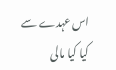اس عہدے سے کیا کیا مالی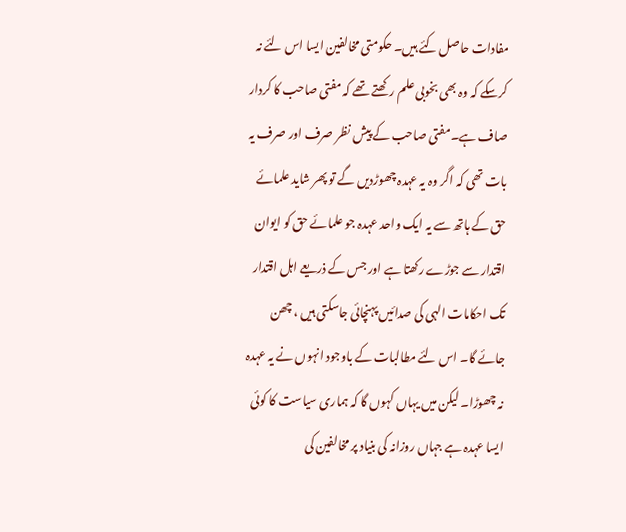مفادات حاصل کئے ہیں۔ حکومتی مخالفین ایسا اس لئے نہ کرسکے کہ وہ بھی بخوبی علم رکھتے تھے کہ مفتی صاحب کا کردار صاف ہے۔مفتی صاحب کے پیش نظر صرف اور صرف یہ بات تھی کہ اگر وہ یہ عہدہ چھوڑدیں گے تو پھر شاید علمائے حق کے ہاتھ سے یہ ایک واحد عہدہ جو علمائے حق کو ایوان اقتدار سے جوڑے رکھتا ہے اور جس کے ذریعے اہل اقتدار تک احکامات الہی کی صدائیں پہنچائی جاسکتی ہیں ، چھن جائے گا۔ اس لئے مطالبات کے باوجود انہوں نے یہ عہدہ نہ چھوڑا۔ لیکن میں یہاں کہوں گا کہ ہماری سیاست کا کوئی ایسا عہدہ ہے جہاں روزانہ کی بنیاد پر مخالفین کی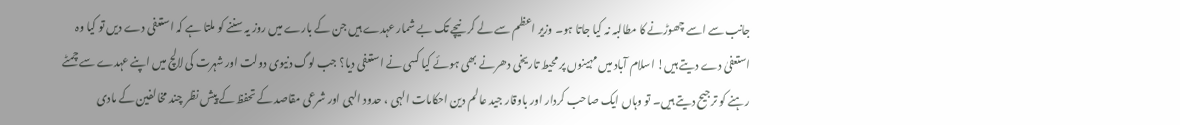جانب سے اسے چھوڑنے کا مطالبہ نہ کیا جاتا ہو۔ وزیر اعظم سے لے کر نیچے تک بے شمار عہدے ہیں جن کے بارے میں روز یہ سننے کو ملتا ہے کہ استعفی دے دیں تو کیا وہ استعفیٰ دے دیتے ہیں! اسلام آباد میں مہینوں پر محیط تاریخی دھرنے بھی ہوئے کیا کسی نے استعفی دیا؟ جب لوگ دنیوی دولت اور شہرت کی لالچ میں اپنے عہدے سے چمٹے رہنے کو ترجیح دیتے ہیں۔ تو وہاں ایک صاحب کردار اور باوقار جید عالم دین احکامات الہی ، حدود الہی اور شرعی مقاصد کے تحفظ کے پیش نظر چند مخالفین کے مادی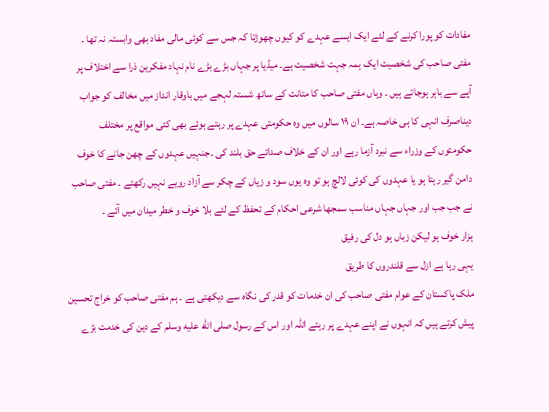مفادات کو پورا کرنے کے لئے ایک ایسے عہدے کو کیوں چھوڑتا کہ جس سے کوئی مالی مفاد بھی وابستہ نہ تھا ۔
مفتی صاحب کی شخصیت ایک ہمہ جہت شخصیت ہے۔ میڈیا پر جہاں بڑے بڑے نام نہاد مفکرین ذرا سے اختلاف پر آپے سے باہر ہوجاتے ہیں ۔ وہاں مفتی صاحب کا متانت کے ساتھ شستہ لہجے میں باوقار انداز میں مخالف کو جواب دیناصرف انہی کا ہی خاصہ ہے۔ ان ۱۹ سالوں میں وہ حکومتی عہدے پر رہتے ہوئے بھی کئی مواقع پر مختلف حکومتوں کے وزراء سے نبرد آزما رہے اور ان کے خلاف صدائے حق بلند کی ۔جنہیں عہدوں کے چھن جانے کا خوف دامن گیر رہتا ہو یا عہدوں کی کوئی لالچ ہو تو وہ یوں سود و زیاں کے چکر سے آزاد رویے نہیں رکھتے ۔ مفتی صاحب نے جب جب اور جہاں جہاں مناسب سمجھا شرعی احکام کے تحفظ کے لئے بلا خوف و خطر میدان میں آئے ۔
ہزار خوف ہو لیکن زباں ہو دل کی رفیق
یہی رہا ہے ازل سے قلندروں کا طریق
ملک پاکستان کے عوام مفتی صاحب کی ان خدمات کو قدر کی نگاہ سے دیکھتی ہے ۔ ہم مفتی صاحب کو خراج تحسین پیش کرتے ہیں کہ انہوں نے اپنے عہدے پر رہتے اللہ اور اس کے رسول صلى الله عليه وسلم کے دین کی خدمت بڑے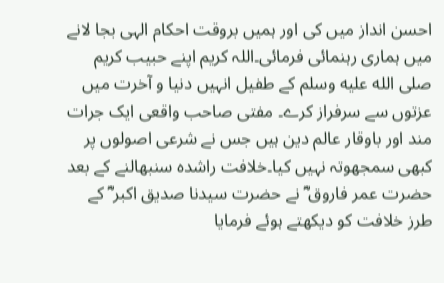احسن انداز میں کی اور ہمیں بروقت احکام الہی بجا لانے میں ہماری رہنمائی فرمائی۔اللہ کریم اپنے حبیب کریم صلى الله عليه وسلم کے طفیل انہیں دنیا و آخرت میں عزتوں سے سرفراز کرے۔ مفتی صاحب واقعی ایک جرات مند اور باوقار عالم دین ہیں جس نے شرعی اصولوں پر کبھی سمجھوتہ نہیں کیا۔خلافت راشدہ سنبھالنے کے بعد حضرت عمر فاروق ؓ نے حضرت سیدنا صدیق اکبر ؓ کے طرز خلافت کو دیکھتے ہوئے فرمایا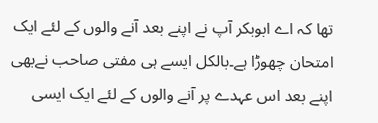تھا کہ اے ابوبکر آپ نے اپنے بعد آنے والوں کے لئے ایک امتحان چھوڑا ہے۔بالکل ایسے ہی مفتی صاحب نےبھی اپنے بعد اس عہدے پر آنے والوں کے لئے ایک ایسی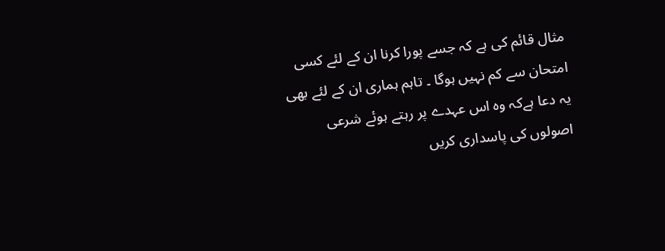مثال قائم کی ہے کہ جسے پورا کرنا ان کے لئے کسی امتحان سے کم نہیں ہوگا ۔ تاہم ہماری ان کے لئے بھی یہ دعا ہےکہ وہ اس عہدے پر رہتے ہوئے شرعی اصولوں کی پاسداری کریں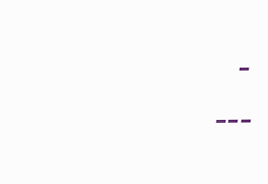۔
۔۔۔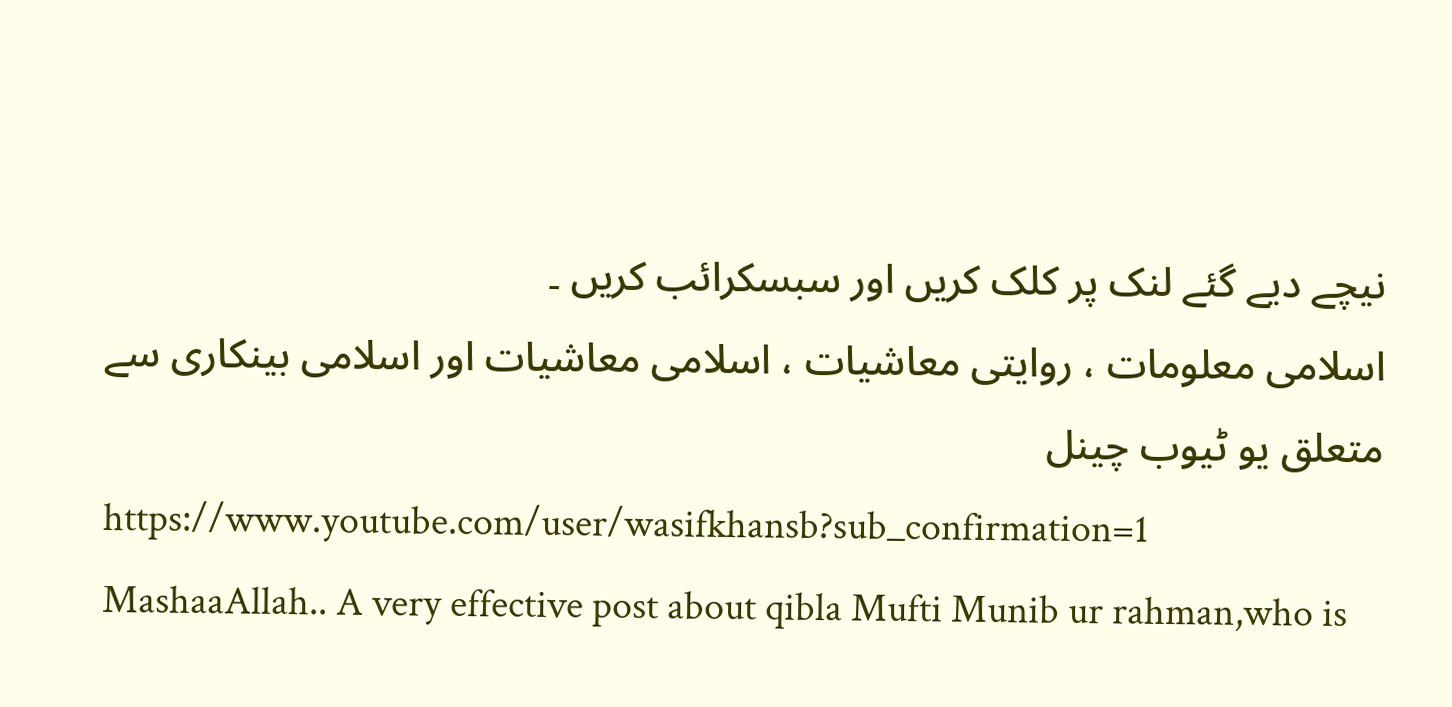نیچے دیے گئے لنک پر کلک کریں اور سبسکرائب کریں ۔
اسلامی معلومات ، روایتی معاشیات ، اسلامی معاشیات اور اسلامی بینکاری سے متعلق یو ٹیوب چینل
https://www.youtube.com/user/wasifkhansb?sub_confirmation=1
MashaaAllah.. A very effective post about qibla Mufti Munib ur rahman,who is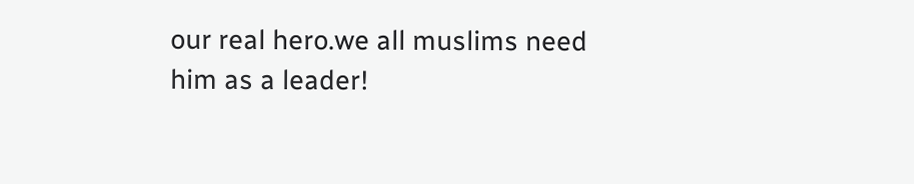our real hero.we all muslims need him as a leader!